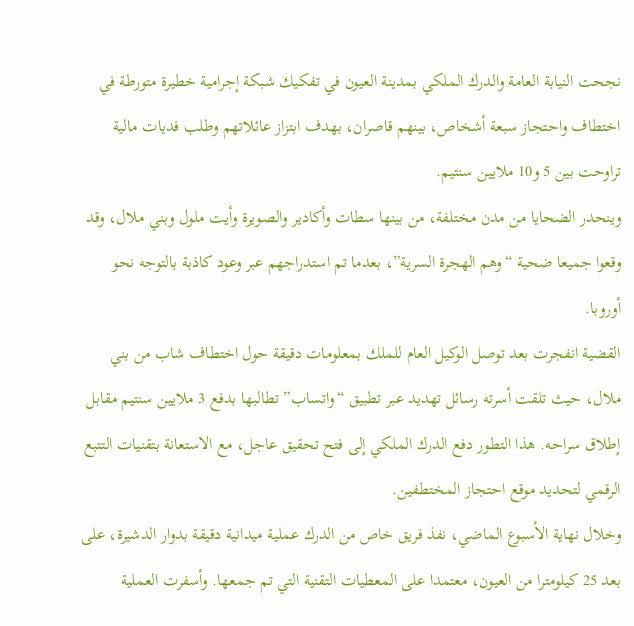نجحت النيابة العامة والدرك الملكي بمدينة العيون في تفكيك شبكة إجرامية خطيرة متورطة في اختطاف واحتجاز سبعة أشخاص، بينهم قاصران، بهدف ابتزاز عائلاتهم وطلب فديات مالية تراوحت بين 5 و10 ملايين سنتيم.
وينحدر الضحايا من مدن مختلفة، من بينها سطات وأكادير والصويرة وأيت ملول وبني ملال، وقد وقعوا جميعا ضحية “وهم الهجرة السرية”، بعدما تم استدراجهم عبر وعود كاذبة بالتوجه نحو أوروبا.
القضية انفجرت بعد توصل الوكيل العام للملك بمعلومات دقيقة حول اختطاف شاب من بني ملال، حيث تلقت أسرته رسائل تهديد عبر تطبيق “واتساب” تطالبها بدفع 3 ملايين سنتيم مقابل إطلاق سراحه. هذا التطور دفع الدرك الملكي إلى فتح تحقيق عاجل، مع الاستعانة بتقنيات التتبع الرقمي لتحديد موقع احتجاز المختطفين.
وخلال نهاية الأسبوع الماضي، نفذ فريق خاص من الدرك عملية ميدانية دقيقة بدوار الدشيرة، على بعد 25 كيلومترا من العيون، معتمدا على المعطيات التقنية التي تم جمعها. وأسفرت العملية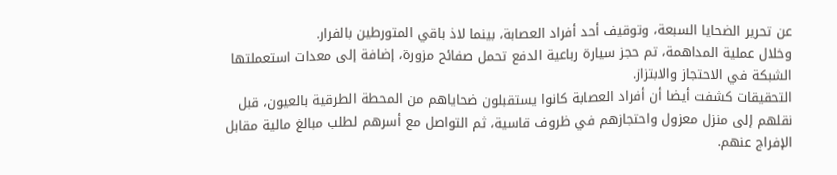عن تحرير الضحايا السبعة، وتوقيف أحد أفراد العصابة، بينما لاذ باقي المتورطين بالفرار.
وخلال عملية المداهمة، تم حجز سيارة رباعية الدفع تحمل صفائح مزورة، إضافة إلى معدات استعملتها الشبكة في الاحتجاز والابتزاز.
التحقيقات كشفت أيضا أن أفراد العصابة كانوا يستقبلون ضحاياهم من المحطة الطرقية بالعيون، قبل نقلهم إلى منزل معزول واحتجازهم في ظروف قاسية، ثم التواصل مع أسرهم لطلب مبالغ مالية مقابل الإفراج عنهم.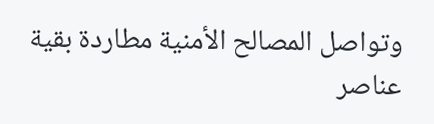وتواصل المصالح الأمنية مطاردة بقية عناصر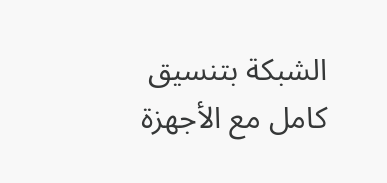الشبكة بتنسيق كامل مع الأجهزة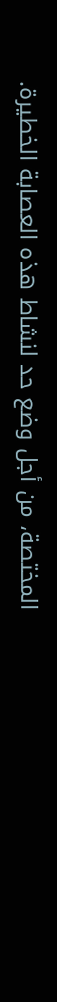المختصة، من أجل وضع حد لنشاط هذه العصابة الخطيرة.